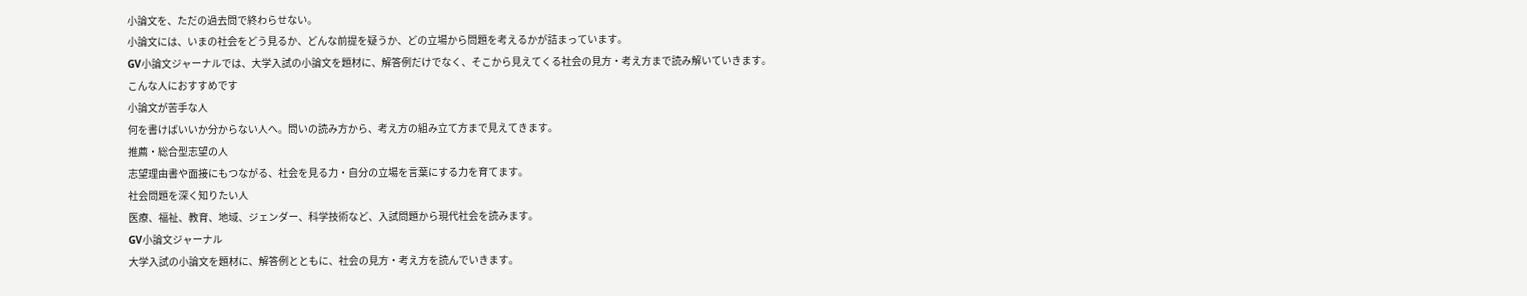小論文を、ただの過去問で終わらせない。
小論文には、いまの社会をどう見るか、どんな前提を疑うか、どの立場から問題を考えるかが詰まっています。
GV小論文ジャーナルでは、大学入試の小論文を題材に、解答例だけでなく、そこから見えてくる社会の見方・考え方まで読み解いていきます。
こんな人におすすめです
小論文が苦手な人
何を書けばいいか分からない人へ。問いの読み方から、考え方の組み立て方まで見えてきます。
推薦・総合型志望の人
志望理由書や面接にもつながる、社会を見る力・自分の立場を言葉にする力を育てます。
社会問題を深く知りたい人
医療、福祉、教育、地域、ジェンダー、科学技術など、入試問題から現代社会を読みます。
GV小論文ジャーナル
大学入試の小論文を題材に、解答例とともに、社会の見方・考え方を読んでいきます。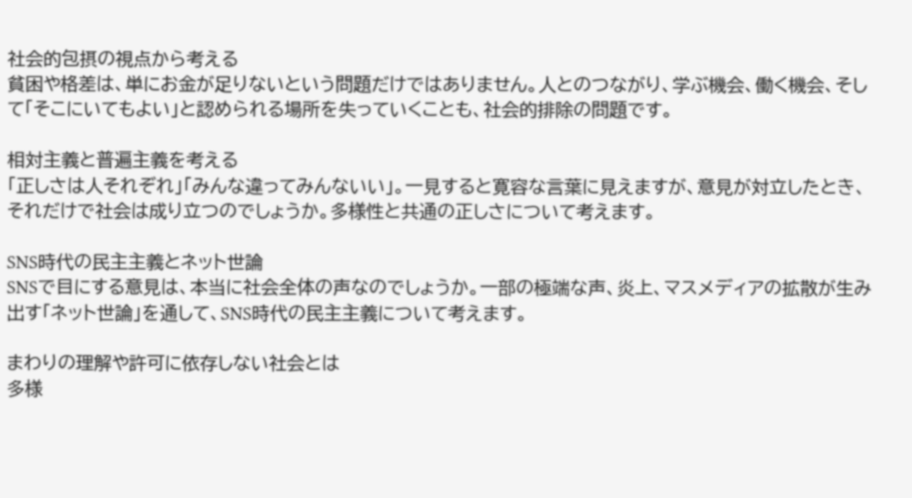社会的包摂の視点から考える
貧困や格差は、単にお金が足りないという問題だけではありません。人とのつながり、学ぶ機会、働く機会、そして「そこにいてもよい」と認められる場所を失っていくことも、社会的排除の問題です。

相対主義と普遍主義を考える
「正しさは人それぞれ」「みんな違ってみんないい」。一見すると寛容な言葉に見えますが、意見が対立したとき、それだけで社会は成り立つのでしょうか。多様性と共通の正しさについて考えます。

SNS時代の民主主義とネット世論
SNSで目にする意見は、本当に社会全体の声なのでしょうか。一部の極端な声、炎上、マスメディアの拡散が生み出す「ネット世論」を通して、SNS時代の民主主義について考えます。

まわりの理解や許可に依存しない社会とは
多様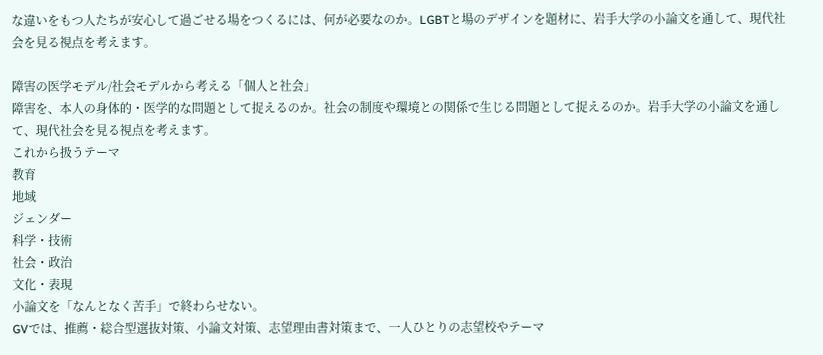な違いをもつ人たちが安心して過ごせる場をつくるには、何が必要なのか。LGBTと場のデザインを題材に、岩手大学の小論文を通して、現代社会を見る視点を考えます。

障害の医学モデル/社会モデルから考える「個人と社会」
障害を、本人の身体的・医学的な問題として捉えるのか。社会の制度や環境との関係で生じる問題として捉えるのか。岩手大学の小論文を通して、現代社会を見る視点を考えます。
これから扱うテーマ
教育
地域
ジェンダー
科学・技術
社会・政治
文化・表現
小論文を「なんとなく苦手」で終わらせない。
GVでは、推薦・総合型選抜対策、小論文対策、志望理由書対策まで、一人ひとりの志望校やテーマ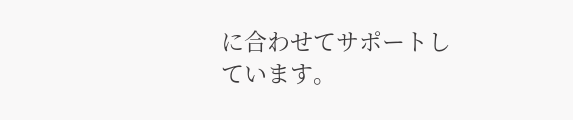に合わせてサポートしています。